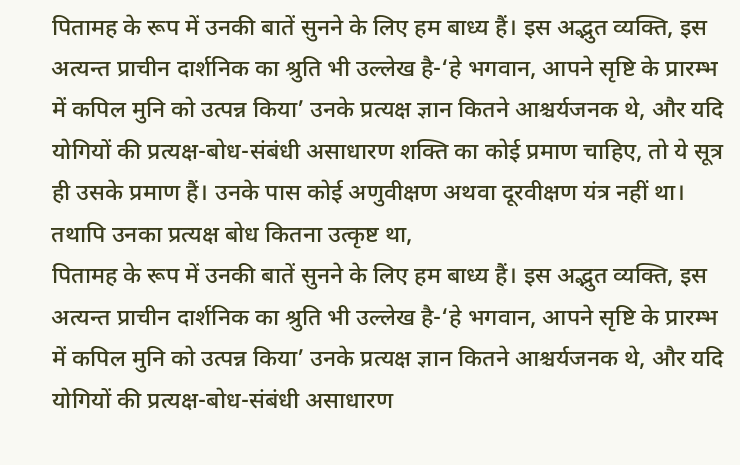पितामह के रूप में उनकी बातें सुनने के लिए हम बाध्य हैं। इस अद्भुत व्यक्ति, इस अत्यन्त प्राचीन दार्शनिक का श्रुति भी उल्लेख है-‘हे भगवान, आपने सृष्टि के प्रारम्भ में कपिल मुनि को उत्पन्न किया’ उनके प्रत्यक्ष ज्ञान कितने आश्चर्यजनक थे, और यदि योगियों की प्रत्यक्ष-बोध-संबंधी असाधारण शक्ति का कोई प्रमाण चाहिए, तो ये सूत्र ही उसके प्रमाण हैं। उनके पास कोई अणुवीक्षण अथवा दूरवीक्षण यंत्र नहीं था। तथापि उनका प्रत्यक्ष बोध कितना उत्कृष्ट था,
पितामह के रूप में उनकी बातें सुनने के लिए हम बाध्य हैं। इस अद्भुत व्यक्ति, इस अत्यन्त प्राचीन दार्शनिक का श्रुति भी उल्लेख है-‘हे भगवान, आपने सृष्टि के प्रारम्भ में कपिल मुनि को उत्पन्न किया’ उनके प्रत्यक्ष ज्ञान कितने आश्चर्यजनक थे, और यदि योगियों की प्रत्यक्ष-बोध-संबंधी असाधारण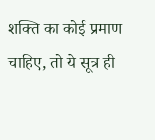शक्ति का कोई प्रमाण चाहिए, तो ये सूत्र ही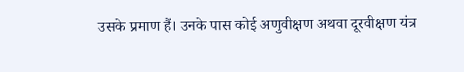उसके प्रमाण हैं। उनके पास कोई अणुवीक्षण अथवा दूरवीक्षण यंत्र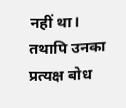नहीं था। तथापि उनका प्रत्यक्ष बोध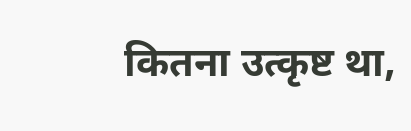कितना उत्कृष्ट था,